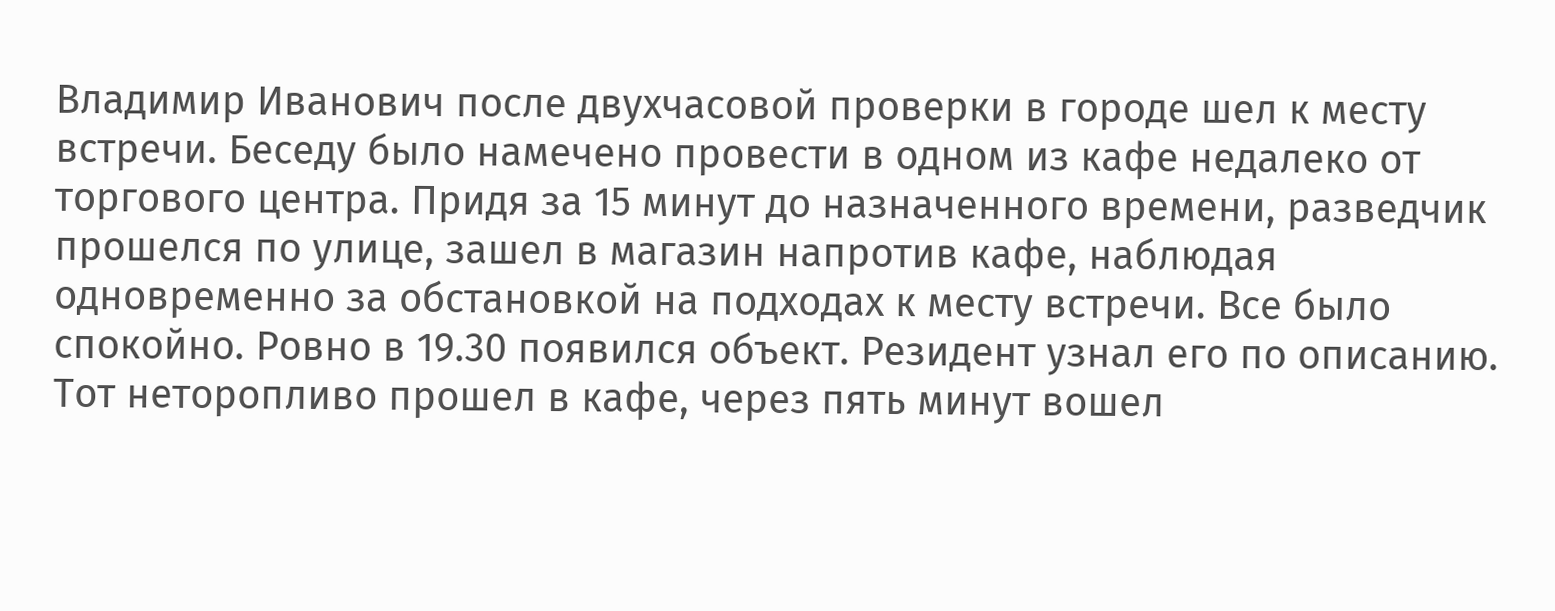Владимир Иванович после двухчасовой проверки в городе шел к месту встречи. Беседу было намечено провести в одном из кафе недалеко от торгового центра. Придя за 15 минут до назначенного времени, разведчик прошелся по улице, зашел в магазин напротив кафе, наблюдая одновременно за обстановкой на подходах к месту встречи. Все было спокойно. Ровно в 19.30 появился объект. Резидент узнал его по описанию. Тот неторопливо прошел в кафе, через пять минут вошел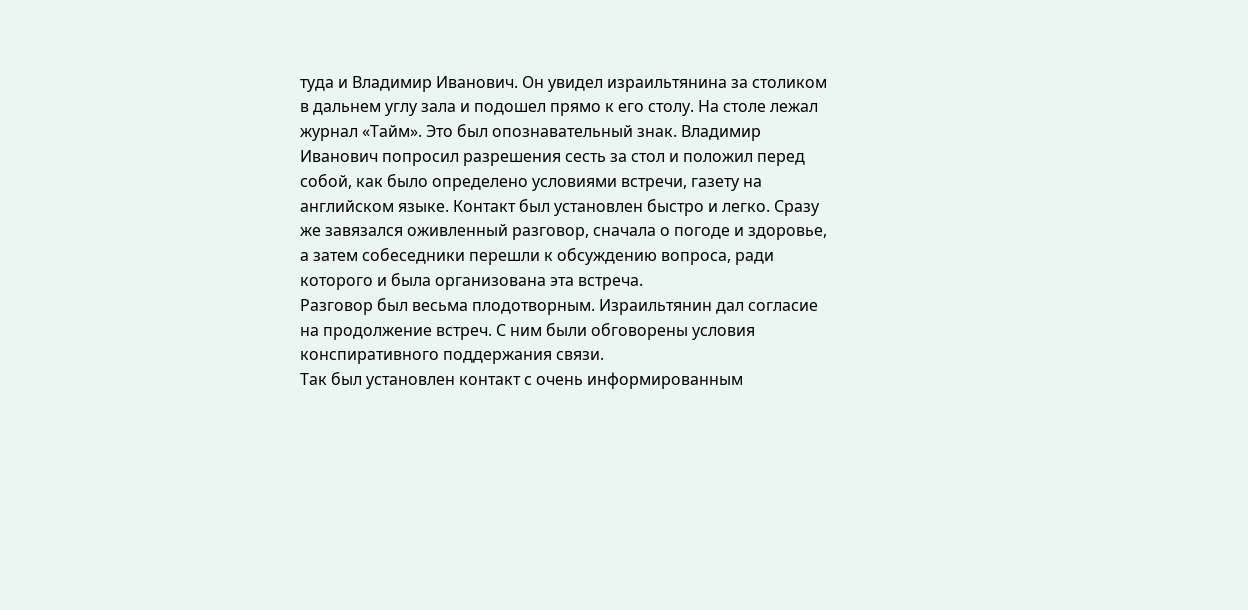туда и Владимир Иванович. Он увидел израильтянина за столиком в дальнем углу зала и подошел прямо к его столу. На столе лежал журнал «Тайм». Это был опознавательный знак. Владимир Иванович попросил разрешения сесть за стол и положил перед собой, как было определено условиями встречи, газету на английском языке. Контакт был установлен быстро и легко. Сразу же завязался оживленный разговор, сначала о погоде и здоровье, а затем собеседники перешли к обсуждению вопроса, ради которого и была организована эта встреча.
Разговор был весьма плодотворным. Израильтянин дал согласие на продолжение встреч. С ним были обговорены условия конспиративного поддержания связи.
Так был установлен контакт с очень информированным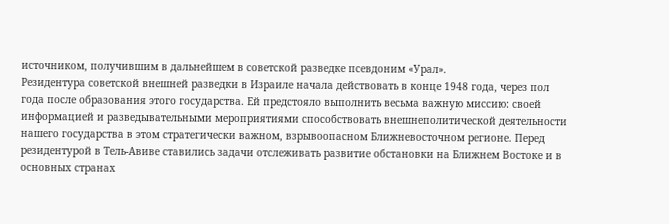источником, получившим в дальнейшем в советской разведке псевдоним «Урал».
Резидентура советской внешней разведки в Израиле начала действовать в конце 1948 года, через пол года после образования этого государства. Ей предстояло выполнить весьма важную миссию: своей информацией и разведывательными мероприятиями способствовать внешнеполитической деятельности нашего государства в этом стратегически важном, взрывоопасном Ближневосточном регионе. Перед резидентурой в Тель-Авиве ставились задачи отслеживать развитие обстановки на Ближнем Востоке и в основных странах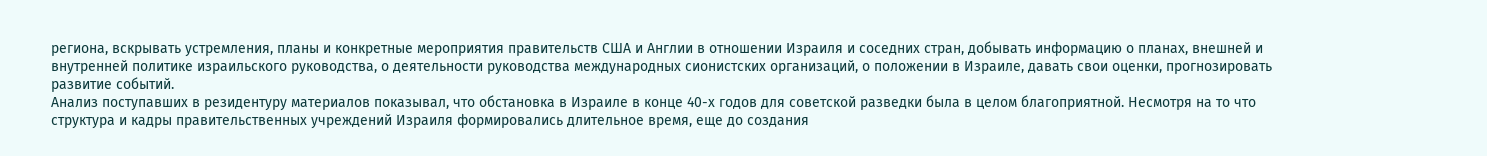региона, вскрывать устремления, планы и конкретные мероприятия правительств США и Англии в отношении Израиля и соседних стран, добывать информацию о планах, внешней и внутренней политике израильского руководства, о деятельности руководства международных сионистских организаций, о положении в Израиле, давать свои оценки, прогнозировать развитие событий.
Анализ поступавших в резидентуру материалов показывал, что обстановка в Израиле в конце 40-х годов для советской разведки была в целом благоприятной. Несмотря на то что структура и кадры правительственных учреждений Израиля формировались длительное время, еще до создания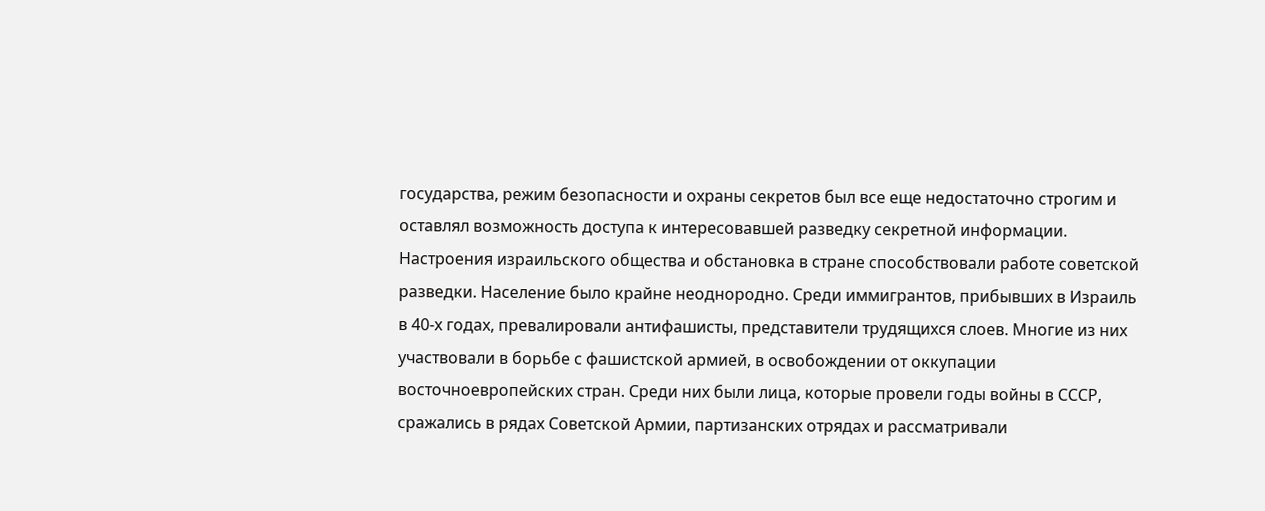государства, режим безопасности и охраны секретов был все еще недостаточно строгим и оставлял возможность доступа к интересовавшей разведку секретной информации.
Настроения израильского общества и обстановка в стране способствовали работе советской разведки. Население было крайне неоднородно. Среди иммигрантов, прибывших в Израиль в 40-х годах, превалировали антифашисты, представители трудящихся слоев. Многие из них участвовали в борьбе с фашистской армией, в освобождении от оккупации восточноевропейских стран. Среди них были лица, которые провели годы войны в СССР, сражались в рядах Советской Армии, партизанских отрядах и рассматривали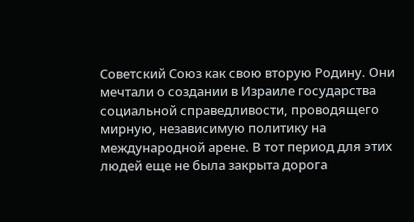Советский Союз как свою вторую Родину. Они мечтали о создании в Израиле государства социальной справедливости, проводящего мирную, независимую политику на международной арене. В тот период для этих людей еще не была закрыта дорога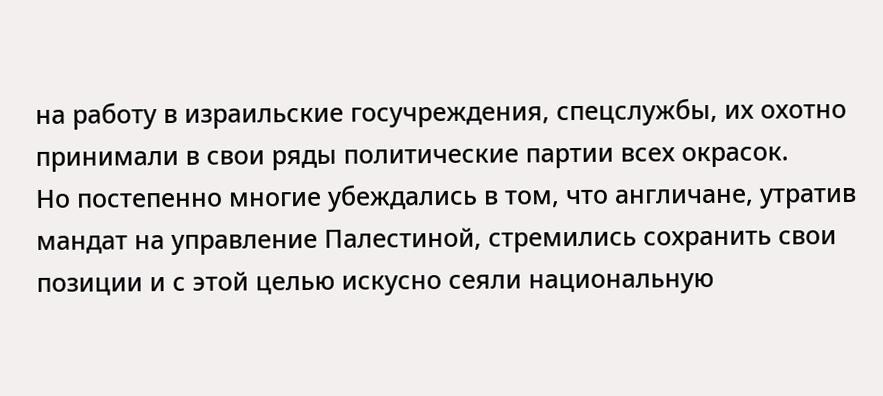на работу в израильские госучреждения, спецслужбы, их охотно принимали в свои ряды политические партии всех окрасок.
Но постепенно многие убеждались в том, что англичане, утратив мандат на управление Палестиной, стремились сохранить свои позиции и с этой целью искусно сеяли национальную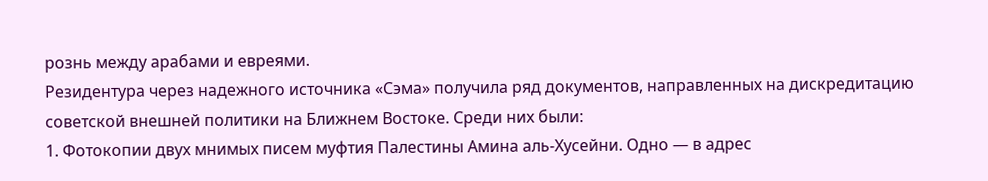рознь между арабами и евреями.
Резидентура через надежного источника «Сэма» получила ряд документов, направленных на дискредитацию советской внешней политики на Ближнем Востоке. Среди них были:
1. Фотокопии двух мнимых писем муфтия Палестины Амина аль-Хусейни. Одно — в адрес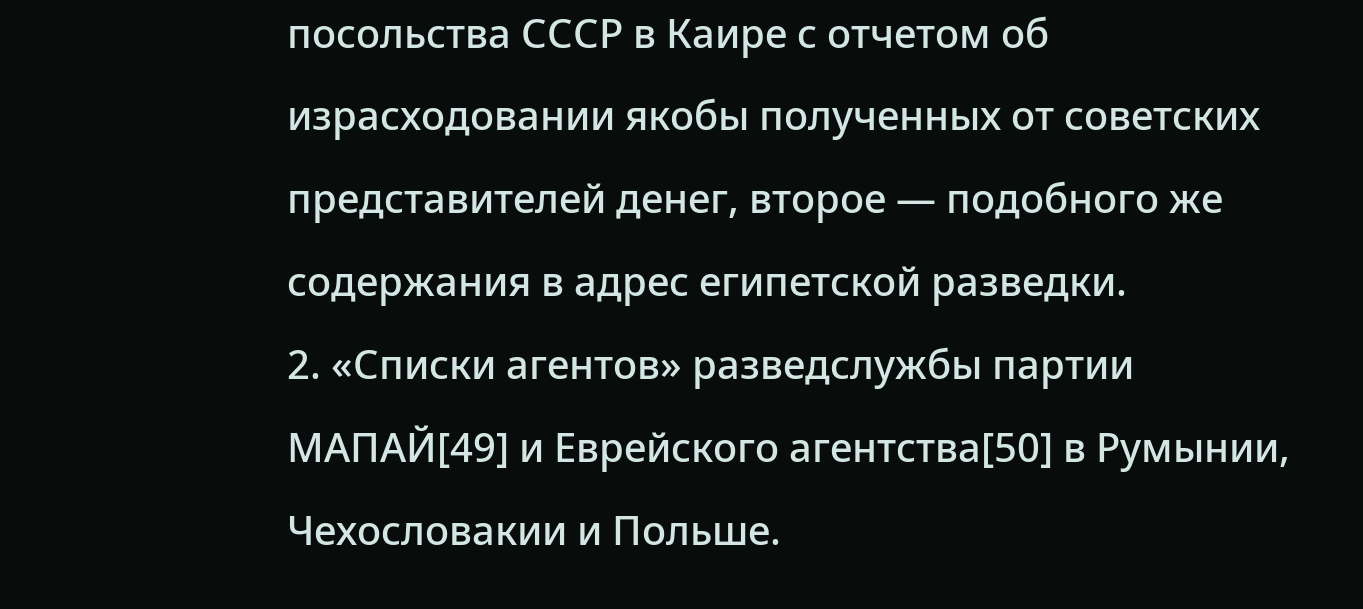посольства СССР в Каире с отчетом об израсходовании якобы полученных от советских представителей денег, второе — подобного же содержания в адрес египетской разведки.
2. «Списки агентов» разведслужбы партии МАПАЙ[49] и Еврейского агентства[50] в Румынии, Чехословакии и Польше.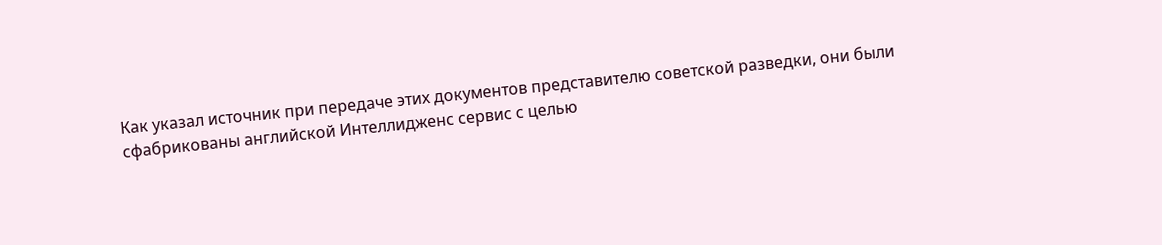Как указал источник при передаче этих документов представителю советской разведки, они были сфабрикованы английской Интеллидженс сервис с целью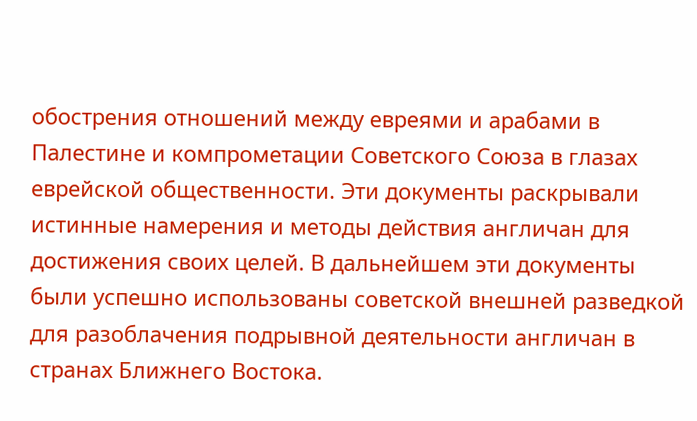обострения отношений между евреями и арабами в Палестине и компрометации Советского Союза в глазах еврейской общественности. Эти документы раскрывали истинные намерения и методы действия англичан для достижения своих целей. В дальнейшем эти документы были успешно использованы советской внешней разведкой для разоблачения подрывной деятельности англичан в странах Ближнего Востока.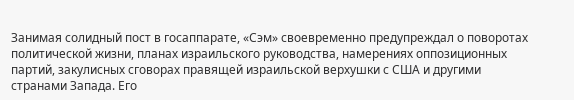Занимая солидный пост в госаппарате, «Сэм» своевременно предупреждал о поворотах политической жизни, планах израильского руководства, намерениях оппозиционных партий, закулисных сговорах правящей израильской верхушки с США и другими странами Запада. Его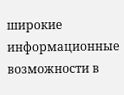широкие информационные возможности в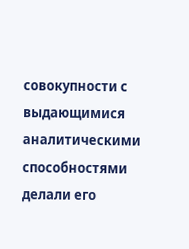совокупности с выдающимися аналитическими способностями делали его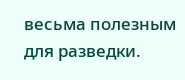весьма полезным для разведки.